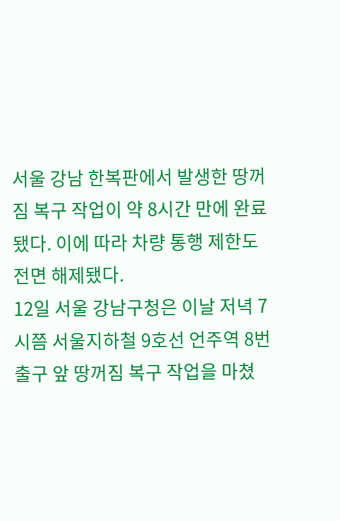서울 강남 한복판에서 발생한 땅꺼짐 복구 작업이 약 8시간 만에 완료됐다. 이에 따라 차량 통행 제한도 전면 해제됐다.
12일 서울 강남구청은 이날 저녁 7시쯤 서울지하철 9호선 언주역 8번 출구 앞 땅꺼짐 복구 작업을 마쳤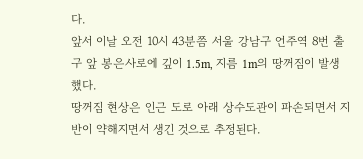다.
앞서 이날 오전 10시 43분쯤 서울 강남구 언주역 8번 출구 앞 봉은사로에 깊이 1.5m, 지름 1m의 땅꺼짐이 발생했다.
땅꺼짐 현상은 인근 도로 아래 상수도관이 파손되면서 지반이 약해지면서 생긴 것으로 추정된다.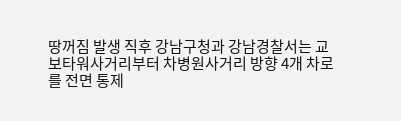땅꺼짐 발생 직후 강남구청과 강남경찰서는 교보타워사거리부터 차병원사거리 방향 4개 차로를 전면 통제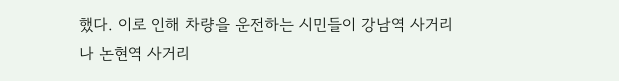했다. 이로 인해 차량을 운전하는 시민들이 강남역 사거리나 논현역 사거리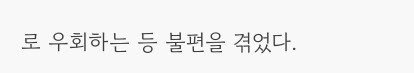로 우회하는 등 불편을 겪었다.